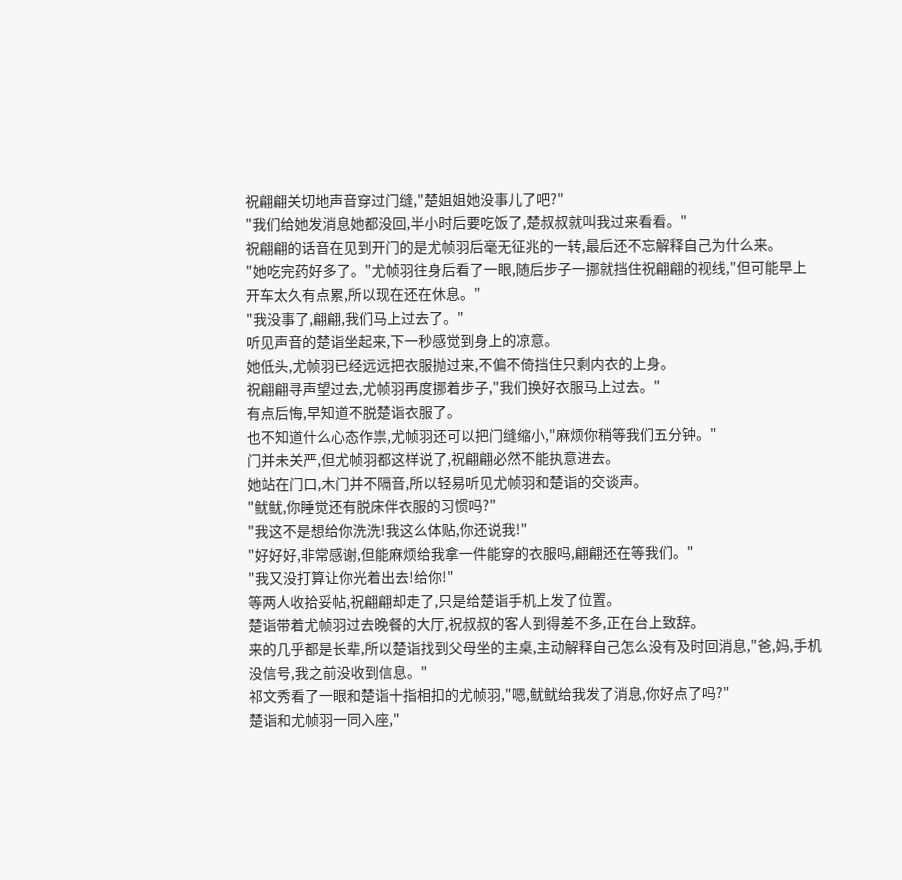祝翩翩关切地声音穿过门缝,"楚姐姐她没事儿了吧?"
"我们给她发消息她都没回,半小时后要吃饭了,楚叔叔就叫我过来看看。"
祝翩翩的话音在见到开门的是尤帧羽后毫无征兆的一转,最后还不忘解释自己为什么来。
"她吃完药好多了。"尤帧羽往身后看了一眼,随后步子一挪就挡住祝翩翩的视线,"但可能早上开车太久有点累,所以现在还在休息。"
"我没事了,翩翩,我们马上过去了。"
听见声音的楚诣坐起来,下一秒感觉到身上的凉意。
她低头,尤帧羽已经远远把衣服抛过来,不偏不倚挡住只剩内衣的上身。
祝翩翩寻声望过去,尤帧羽再度挪着步子,"我们换好衣服马上过去。"
有点后悔,早知道不脱楚诣衣服了。
也不知道什么心态作祟,尤帧羽还可以把门缝缩小,"麻烦你稍等我们五分钟。"
门并未关严,但尤帧羽都这样说了,祝翩翩必然不能执意进去。
她站在门口,木门并不隔音,所以轻易听见尤帧羽和楚诣的交谈声。
"鱿鱿,你睡觉还有脱床伴衣服的习惯吗?"
"我这不是想给你洗洗!我这么体贴,你还说我!"
"好好好,非常感谢,但能麻烦给我拿一件能穿的衣服吗,翩翩还在等我们。"
"我又没打算让你光着出去!给你!"
等两人收拾妥帖,祝翩翩却走了,只是给楚诣手机上发了位置。
楚诣带着尤帧羽过去晚餐的大厅,祝叔叔的客人到得差不多,正在台上致辞。
来的几乎都是长辈,所以楚诣找到父母坐的主桌,主动解释自己怎么没有及时回消息,"爸,妈,手机没信号,我之前没收到信息。"
祁文秀看了一眼和楚诣十指相扣的尤帧羽,"嗯,鱿鱿给我发了消息,你好点了吗?"
楚诣和尤帧羽一同入座,"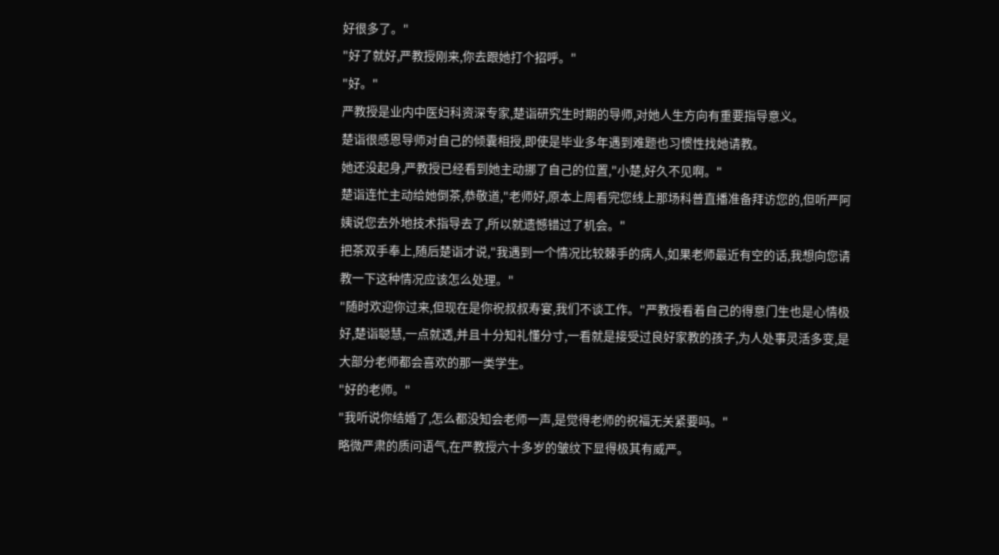好很多了。"
"好了就好,严教授刚来,你去跟她打个招呼。"
"好。"
严教授是业内中医妇科资深专家,楚诣研究生时期的导师,对她人生方向有重要指导意义。
楚诣很感恩导师对自己的倾囊相授,即使是毕业多年遇到难题也习惯性找她请教。
她还没起身,严教授已经看到她主动挪了自己的位置,"小楚,好久不见啊。"
楚诣连忙主动给她倒茶,恭敬道,"老师好,原本上周看完您线上那场科普直播准备拜访您的,但听严阿姨说您去外地技术指导去了,所以就遗憾错过了机会。"
把茶双手奉上,随后楚诣才说,"我遇到一个情况比较棘手的病人,如果老师最近有空的话,我想向您请教一下这种情况应该怎么处理。"
"随时欢迎你过来,但现在是你祝叔叔寿宴,我们不谈工作。"严教授看着自己的得意门生也是心情极好,楚诣聪慧,一点就透,并且十分知礼懂分寸,一看就是接受过良好家教的孩子,为人处事灵活多变,是大部分老师都会喜欢的那一类学生。
"好的老师。"
"我听说你结婚了,怎么都没知会老师一声,是觉得老师的祝福无关紧要吗。"
略微严肃的质问语气,在严教授六十多岁的皱纹下显得极其有威严。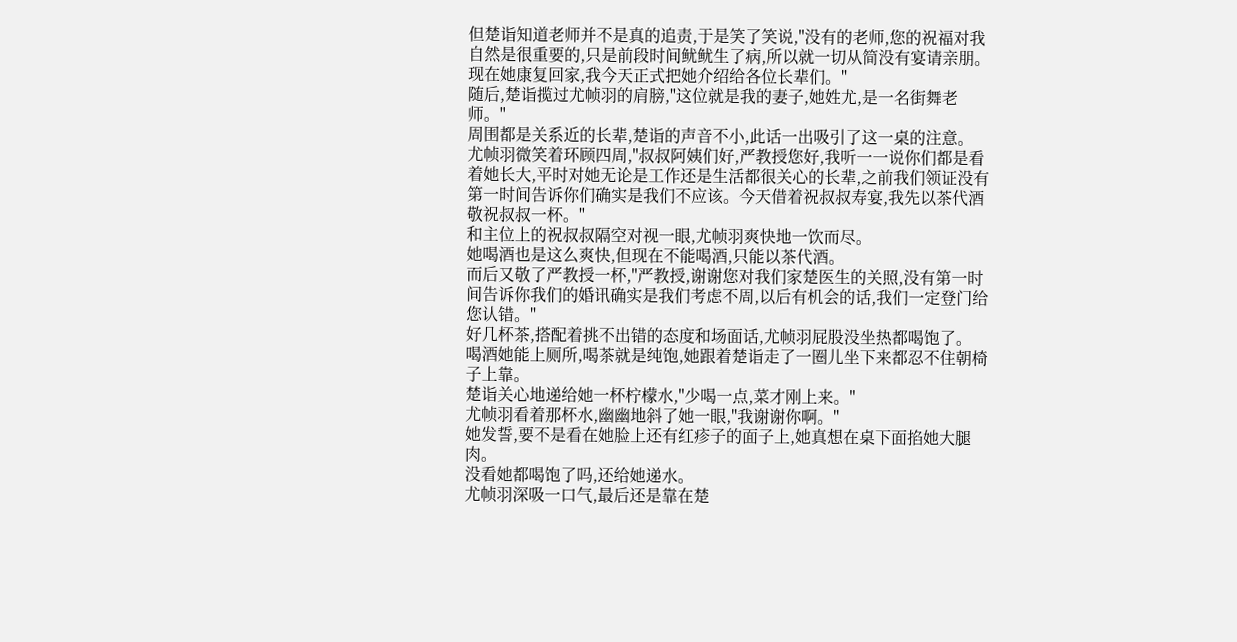但楚诣知道老师并不是真的追责,于是笑了笑说,"没有的老师,您的祝福对我自然是很重要的,只是前段时间鱿鱿生了病,所以就一切从简没有宴请亲朋。现在她康复回家,我今天正式把她介绍给各位长辈们。"
随后,楚诣揽过尤帧羽的肩膀,"这位就是我的妻子,她姓尤,是一名街舞老师。"
周围都是关系近的长辈,楚诣的声音不小,此话一出吸引了这一桌的注意。
尤帧羽微笑着环顾四周,"叔叔阿姨们好,严教授您好,我听一一说你们都是看着她长大,平时对她无论是工作还是生活都很关心的长辈,之前我们领证没有第一时间告诉你们确实是我们不应该。今天借着祝叔叔寿宴,我先以茶代酒敬祝叔叔一杯。"
和主位上的祝叔叔隔空对视一眼,尤帧羽爽快地一饮而尽。
她喝酒也是这么爽快,但现在不能喝酒,只能以茶代酒。
而后又敬了严教授一杯,"严教授,谢谢您对我们家楚医生的关照,没有第一时间告诉你我们的婚讯确实是我们考虑不周,以后有机会的话,我们一定登门给您认错。"
好几杯茶,搭配着挑不出错的态度和场面话,尤帧羽屁股没坐热都喝饱了。
喝酒她能上厕所,喝茶就是纯饱,她跟着楚诣走了一圈儿坐下来都忍不住朝椅子上靠。
楚诣关心地递给她一杯柠檬水,"少喝一点,菜才刚上来。"
尤帧羽看着那杯水,幽幽地斜了她一眼,"我谢谢你啊。"
她发誓,要不是看在她脸上还有红疹子的面子上,她真想在桌下面掐她大腿肉。
没看她都喝饱了吗,还给她递水。
尤帧羽深吸一口气,最后还是靠在楚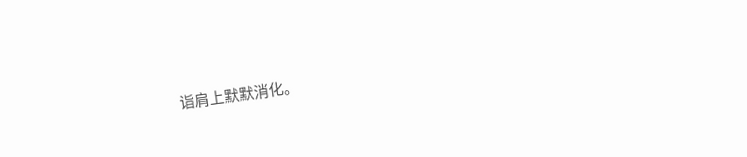诣肩上默默消化。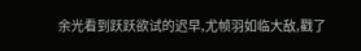余光看到跃跃欲试的迟早,尤帧羽如临大敌,戳了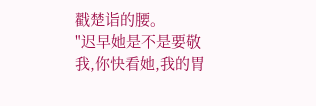戳楚诣的腰。
"迟早她是不是要敬我,你快看她,我的胃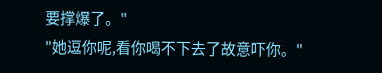要撑爆了。"
"她逗你呢,看你喝不下去了故意吓你。"